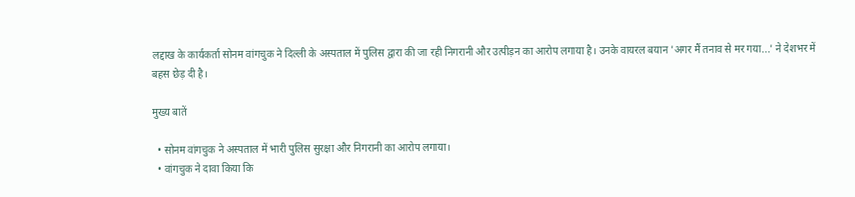लद्दाख के कार्यकर्ता सोनम वांगचुक ने दिल्ली के अस्पताल में पुलिस द्वारा की जा रही निगरानी और उत्पीड़न का आरोप लगाया है। उनके वायरल बयान 'अगर मैं तनाव से मर गया...' ने देशभर में बहस छेड़ दी है।

मुख्य बातें

  • सोनम वांगचुक ने अस्पताल में भारी पुलिस सुरक्षा और निगरानी का आरोप लगाया।
  • वांगचुक ने दावा किया कि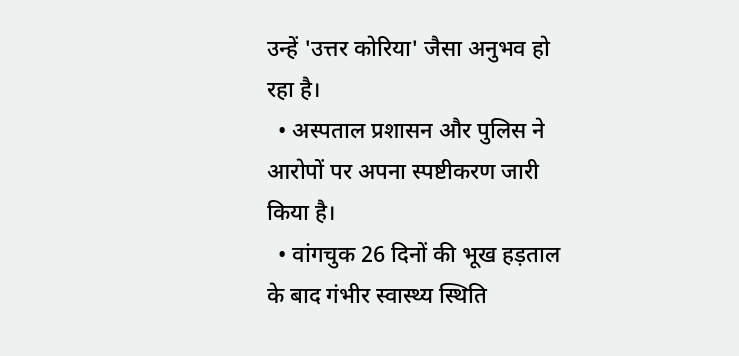उन्हें 'उत्तर कोरिया' जैसा अनुभव हो रहा है।
  • अस्पताल प्रशासन और पुलिस ने आरोपों पर अपना स्पष्टीकरण जारी किया है।
  • वांगचुक 26 दिनों की भूख हड़ताल के बाद गंभीर स्वास्थ्य स्थिति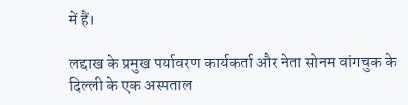में हैं।

लद्दाख के प्रमुख पर्यावरण कार्यकर्ता और नेता सोनम वांगचुक के दिल्ली के एक अस्पताल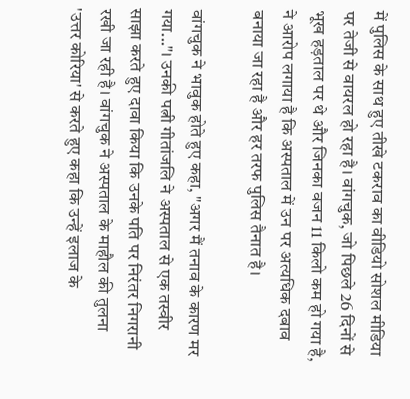में पुलिस के साथ हुए तीखे टकराव का वीडियो सोशल मीडिया पर तेजी से वायरल हो रहा है। वांगचुक, जो पिछले 26 दिनों से भूख हड़ताल पर थे और जिनका वजन 11 किलो कम हो गया है, ने आरोप लगाया है कि अस्पताल में उन पर अत्यधिक दबाव बनाया जा रहा है और हर तरफ पुलिस तैनात है।

वांगचुक ने भावुक होते हुए कहा, "अगर मैं तनाव के कारण मर गया..."। उनकी पत्नी गीतांजलि ने अस्पताल से एक तस्वीर साझा करते हुए दावा किया कि उनके पति पर निरंतर निगरानी रखी जा रही है। वांगचुक ने अस्पताल के माहौल की तुलना 'उत्तर कोरिया' से करते हुए कहा कि उन्हें इलाज के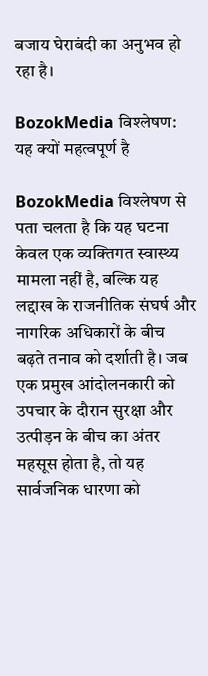बजाय घेराबंदी का अनुभव हो रहा है।

BozokMedia विश्लेषण: यह क्यों महत्वपूर्ण है

BozokMedia विश्लेषण से पता चलता है कि यह घटना केवल एक व्यक्तिगत स्वास्थ्य मामला नहीं है, बल्कि यह लद्दाख के राजनीतिक संघर्ष और नागरिक अधिकारों के बीच बढ़ते तनाव को दर्शाती है। जब एक प्रमुख आंदोलनकारी को उपचार के दौरान सुरक्षा और उत्पीड़न के बीच का अंतर महसूस होता है, तो यह सार्वजनिक धारणा को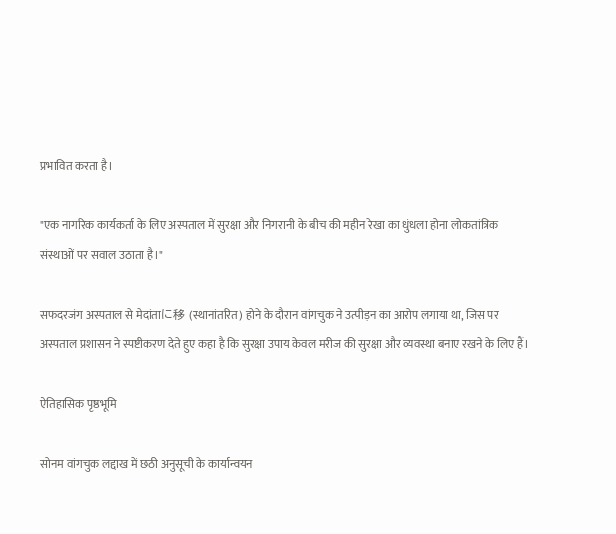प्रभावित करता है।

"एक नागरिक कार्यकर्ता के लिए अस्पताल में सुरक्षा और निगरानी के बीच की महीन रेखा का धुंधला होना लोकतांत्रिक संस्थाओं पर सवाल उठाता है।"

सफदरजंग अस्पताल से मेदांताに移 (स्थानांतरित) होने के दौरान वांगचुक ने उत्पीड़न का आरोप लगाया था, जिस पर अस्पताल प्रशासन ने स्पष्टीकरण देते हुए कहा है कि सुरक्षा उपाय केवल मरीज की सुरक्षा और व्यवस्था बनाए रखने के लिए हैं।

ऐतिहासिक पृष्ठभूमि

सोनम वांगचुक लद्दाख में छठी अनुसूची के कार्यान्वयन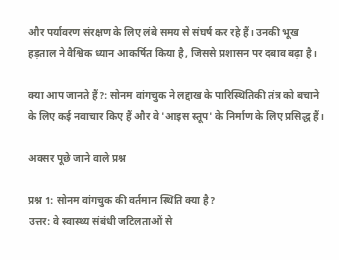और पर्यावरण संरक्षण के लिए लंबे समय से संघर्ष कर रहे हैं। उनकी भूख हड़ताल ने वैश्विक ध्यान आकर्षित किया है, जिससे प्रशासन पर दबाव बढ़ा है।

क्या आप जानते हैं?: सोनम वांगचुक ने लद्दाख के पारिस्थितिकी तंत्र को बचाने के लिए कई नवाचार किए हैं और वे 'आइस स्तूप' के निर्माण के लिए प्रसिद्ध हैं।

अक्सर पूछे जाने वाले प्रश्न

प्रश्न 1: सोनम वांगचुक की वर्तमान स्थिति क्या है?
उत्तर: वे स्वास्थ्य संबंधी जटिलताओं से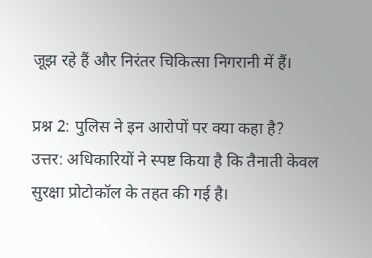जूझ रहे हैं और निरंतर चिकित्सा निगरानी में हैं।

प्रश्न 2: पुलिस ने इन आरोपों पर क्या कहा है?
उत्तर: अधिकारियों ने स्पष्ट किया है कि तैनाती केवल सुरक्षा प्रोटोकॉल के तहत की गई है।